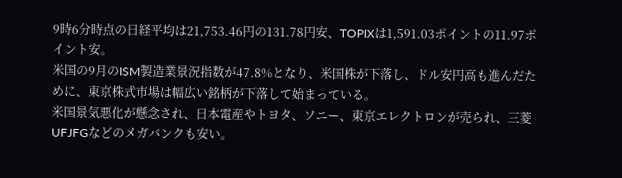9時6分時点の日経平均は21,753.46円の131.78円安、TOPIXは1,591.03ポイントの11.97ポイント安。
米国の9月のISM製造業景況指数が47.8%となり、米国株が下落し、ドル安円高も進んだために、東京株式市場は幅広い銘柄が下落して始まっている。
米国景気悪化が懸念され、日本電産やトヨタ、ソニー、東京エレクトロンが売られ、三菱UFJFGなどのメガバンクも安い。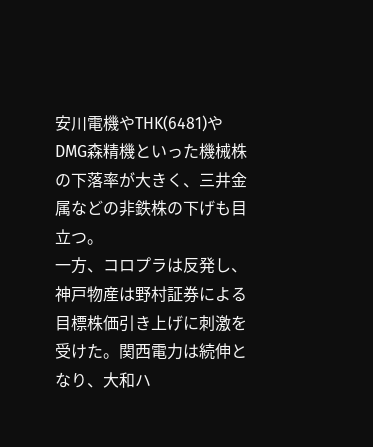安川電機やTHK(6481)やDMG森精機といった機械株の下落率が大きく、三井金属などの非鉄株の下げも目立つ。
一方、コロプラは反発し、神戸物産は野村証券による目標株価引き上げに刺激を受けた。関西電力は続伸となり、大和ハ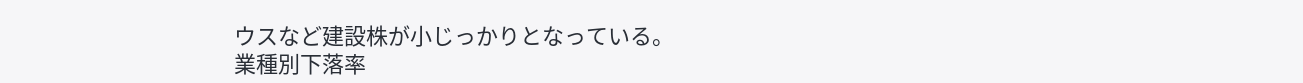ウスなど建設株が小じっかりとなっている。
業種別下落率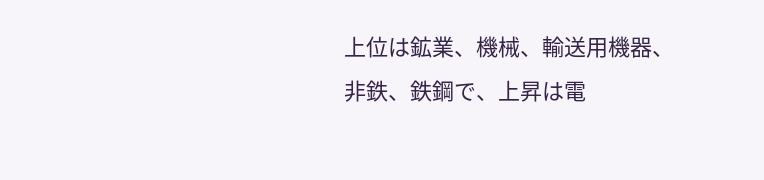上位は鉱業、機械、輸送用機器、非鉄、鉄鋼で、上昇は電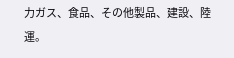力ガス、食品、その他製品、建設、陸運。